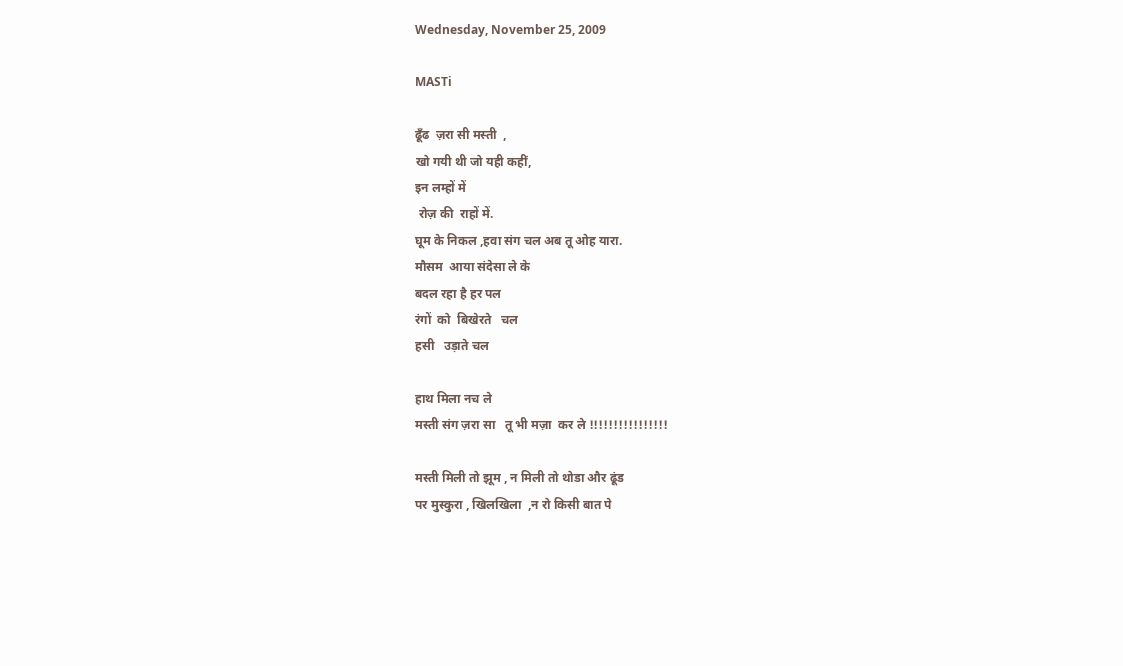Wednesday, November 25, 2009

MASTi

ढूँढ  ज़रा सी मस्ती  ,
खो गयी थी जो यही कहीं,
इन लम्हों में
 रोज़ की  राहों में.
घूम के निकल ,हवा संग चल अब तू ओह यारा.
मौसम  आया संदेसा ले के
बदल रहा है हर पल
रंगों  को  बिखेरते   चल
हसी   उड़ाते चल

हाथ मिला नच ले
मस्ती संग ज़रा सा   तू भी मज़ा  कर ले !!!!!!!!!!!!!!!!

मस्ती मिली तो झूम , न मिली तो थोडा और ढूंड
पर मुस्कुरा , खिलखिला  ,न रो किसी बात पे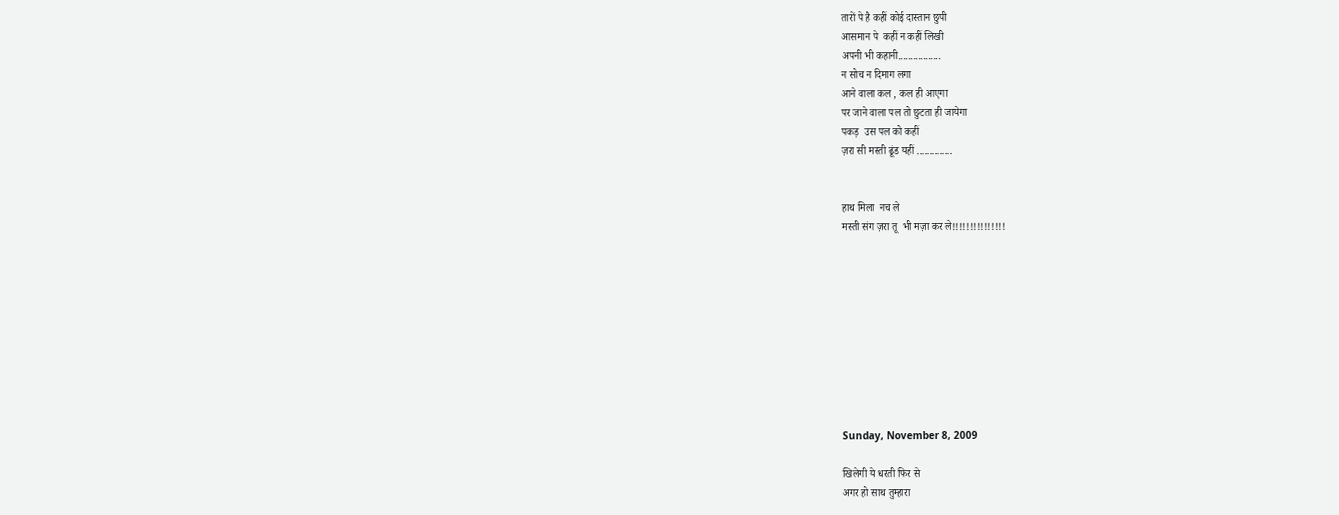तारों पे है कहीं कोई दास्तान छुपी
आसमान पे  कहीं न कहीं लिखी
अपनी भी कहानी.................
न सोच न दिमाग लगा
आने वाला कल , कल ही आएगा
पर जाने वाला पल तो छुटता ही जायेगा
पकड़  उस पल को कहीं
ज़रा सी मस्ती ढूंड यहीं ..............


हाथ मिला  नच ले
मस्ती संग ज़रा तू  भी मज़ा कर ले!!!!!!!!!!!!!!!










Sunday, November 8, 2009

खिलेगी ये धरती फिर से
अगर हो साथ तुम्हारा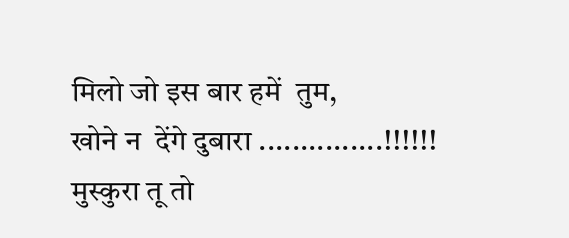मिलो जो इस बार हमें  तुम,
खोने न  देंगे दुबारा ...............!!!!!!
मुस्कुरा तू तो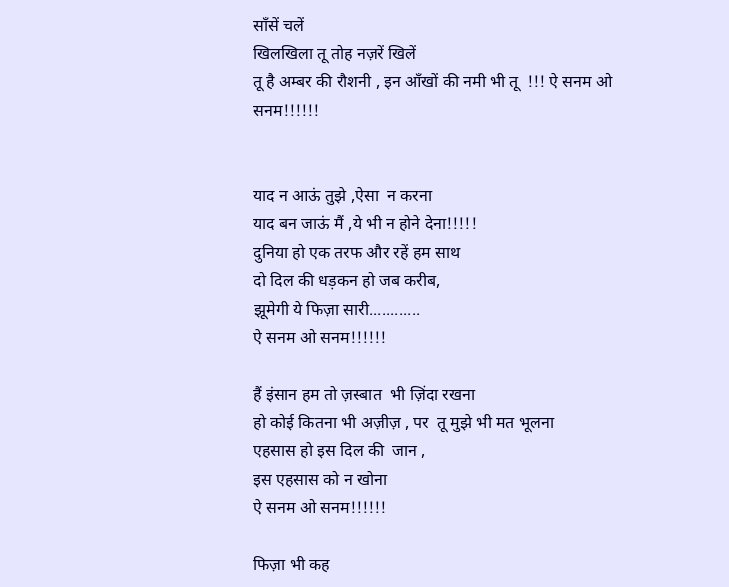साँसें चलें
खिलखिला तू तोह नज़रें खिलें
तू है अम्बर की रौशनी , इन आँखों की नमी भी तू  !!! ऐ सनम ओ सनम!!!!!!


याद न आऊं तुझे ,ऐसा  न करना
याद बन जाऊं मैं ,ये भी न होने देना!!!!!
दुनिया हो एक तरफ और रहें हम साथ
दो दिल की धड़कन हो जब करीब,
झूमेगी ये फिज़ा सारी............
ऐ सनम ओ सनम!!!!!!

हैं इंसान हम तो ज़स्बात  भी ज़िंदा रखना
हो कोई कितना भी अज़ीज़ , पर  तू मुझे भी मत भूलना
एहसास हो इस दिल की  जान ,
इस एहसास को न खोना
ऐ सनम ओ सनम!!!!!!

फिज़ा भी कह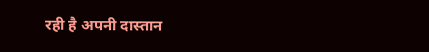रही है अपनी दास्तान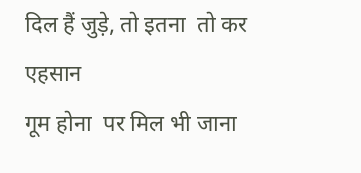दिल हैं जुड़े, तो इतना  तो कर एहसान
गूम होना  पर मिल भी जाना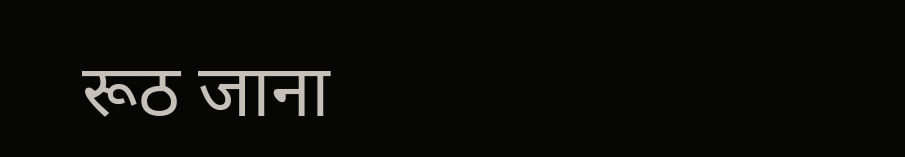रूठ जाना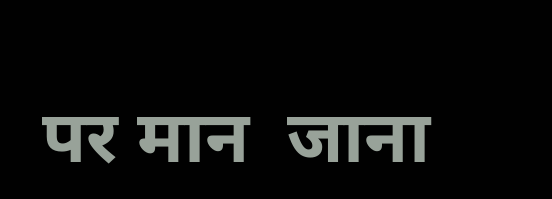पर मान  जाना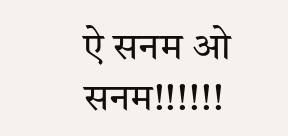ऐ सनम ओ सनम!!!!!!